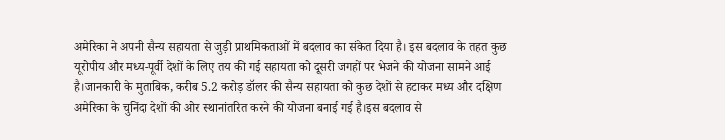अमेरिका ने अपनी सैन्य सहायता से जुड़ी प्राथमिकताओं में बदलाव का संकेत दिया है। इस बदलाव के तहत कुछ यूरोपीय और मध्य-पूर्वी देशों के लिए तय की गई सहायता को दूसरी जगहों पर भेजने की योजना सामने आई है।जानकारी के मुताबिक, करीब 5.2 करोड़ डॉलर की सैन्य सहायता को कुछ देशों से हटाकर मध्य और दक्षिण अमेरिका के चुनिंदा देशों की ओर स्थानांतरित करने की योजना बनाई गई है।इस बदलाव से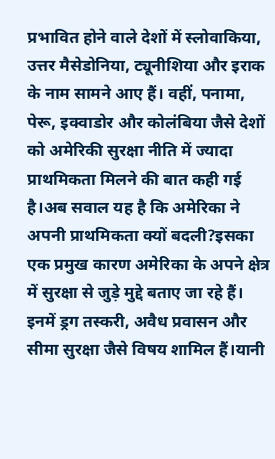प्रभावित होने वाले देशों में स्लोवाकिया, उत्तर मैसेडोनिया, ट्यूनीशिया और इराक के नाम सामने आए हैं। वहीं, पनामा, पेरू, इक्वाडोर और कोलंबिया जैसे देशों को अमेरिकी सुरक्षा नीति में ज्यादा प्राथमिकता मिलने की बात कही गई है।अब सवाल यह है कि अमेरिका ने अपनी प्राथमिकता क्यों बदली?इसका एक प्रमुख कारण अमेरिका के अपने क्षेत्र में सुरक्षा से जुड़े मुद्दे बताए जा रहे हैं। इनमें ड्रग तस्करी, अवैध प्रवासन और सीमा सुरक्षा जैसे विषय शामिल हैं।यानी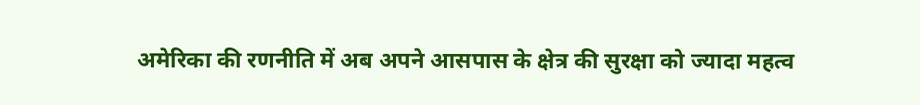अमेरिका की रणनीति में अब अपने आसपास के क्षेत्र की सुरक्षा को ज्यादा महत्व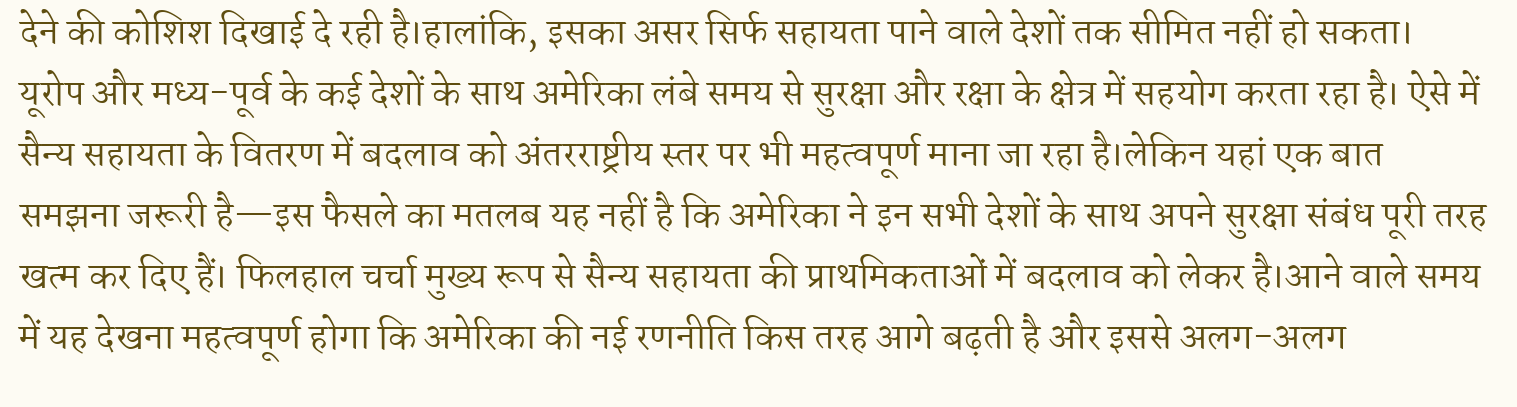देने की कोशिश दिखाई दे रही है।हालांकि, इसका असर सिर्फ सहायता पाने वाले देशों तक सीमित नहीं हो सकता। यूरोप और मध्य-पूर्व के कई देशों के साथ अमेरिका लंबे समय से सुरक्षा और रक्षा के क्षेत्र में सहयोग करता रहा है। ऐसे में सैन्य सहायता के वितरण में बदलाव को अंतरराष्ट्रीय स्तर पर भी महत्वपूर्ण माना जा रहा है।लेकिन यहां एक बात समझना जरूरी है—इस फैसले का मतलब यह नहीं है कि अमेरिका ने इन सभी देशों के साथ अपने सुरक्षा संबंध पूरी तरह खत्म कर दिए हैं। फिलहाल चर्चा मुख्य रूप से सैन्य सहायता की प्राथमिकताओं में बदलाव को लेकर है।आने वाले समय में यह देखना महत्वपूर्ण होगा कि अमेरिका की नई रणनीति किस तरह आगे बढ़ती है और इससे अलग-अलग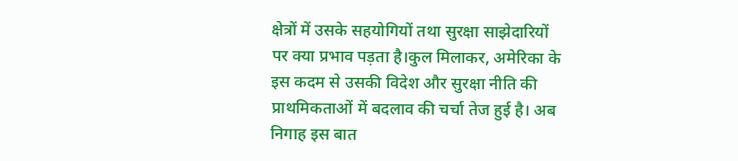क्षेत्रों में उसके सहयोगियों तथा सुरक्षा साझेदारियों पर क्या प्रभाव पड़ता है।कुल मिलाकर, अमेरिका के इस कदम से उसकी विदेश और सुरक्षा नीति की प्राथमिकताओं में बदलाव की चर्चा तेज हुई है। अब निगाह इस बात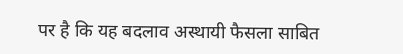पर है कि यह बदलाव अस्थायी फैसला साबित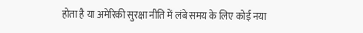होता है या अमेरिकी सुरक्षा नीति में लंबे समय के लिए कोई नया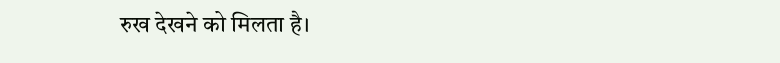रुख देखने को मिलता है।